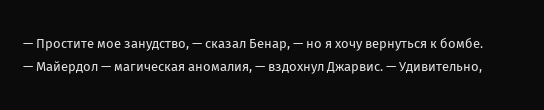— Простите мое занудство, — сказал Бенар, — но я хочу вернуться к бомбе.
— Майердол — магическая аномалия, — вздохнул Джарвис. — Удивительно,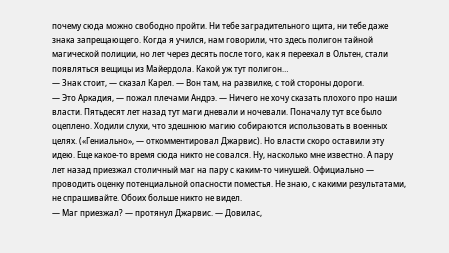почему сюда можно свободно пройти. Ни тебе заградительного щита, ни тебе даже знака запрещающего. Когда я учился, нам говорили, что здесь полигон тайной магической полиции, но лет через десять после того, как я переехал в Ольтен, стали появляться вещицы из Майердола. Какой уж тут полигон…
— Знак стоит, — сказал Карел. — Вон там, на развилке, с той стороны дороги.
— Это Аркадия, — пожал плечами Андрэ. — Ничего не хочу сказать плохого про наши власти. Пятьдесят лет назад тут маги дневали и ночевали. Поначалу тут все было оцеплено. Ходили слухи, что здешнюю магию собираются использовать в военных целях. («Гениально», — откомментировал Джарвис). Но власти скоро оставили эту идею. Еще какое-то время сюда никто не совался. Ну, насколько мне известно. А пару лет назад приезжал столичный маг на пару с каким-то чинушей. Официально — проводить оценку потенциальной опасности поместья. Не знаю, с какими результатами, не спрашивайте. Обоих больше никто не видел.
— Маг приезжал? — протянул Джарвис. — Довилас,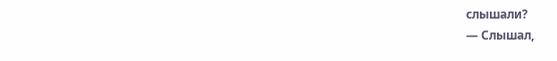слышали?
— Слышал,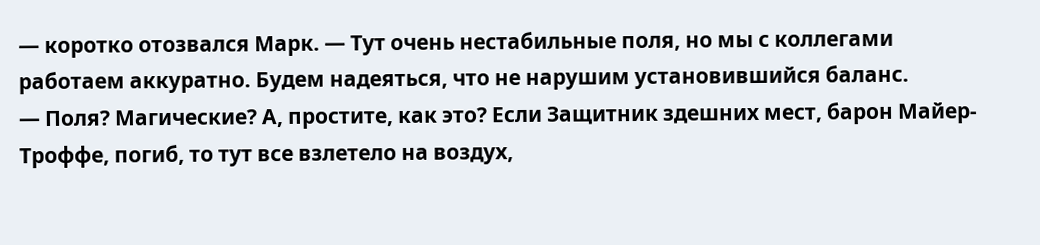— коротко отозвался Марк. — Тут очень нестабильные поля, но мы с коллегами работаем аккуратно. Будем надеяться, что не нарушим установившийся баланс.
— Поля? Магические? А, простите, как это? Если Защитник здешних мест, барон Майер-Троффе, погиб, то тут все взлетело на воздух,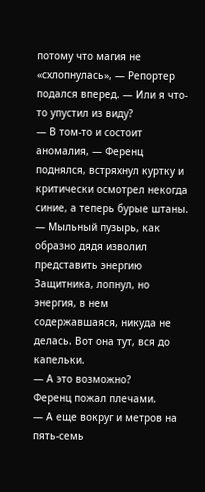потому что магия не «схлопнулась», — Репортер подался вперед. — Или я что-то упустил из виду?
— В том-то и состоит аномалия, — Ференц поднялся, встряхнул куртку и критически осмотрел некогда синие, а теперь бурые штаны. — Мыльный пузырь, как образно дядя изволил представить энергию Защитника, лопнул, но энергия, в нем содержавшаяся, никуда не делась. Вот она тут, вся до капельки.
— А это возможно?
Ференц пожал плечами.
— А еще вокруг и метров на пять-семь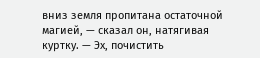вниз земля пропитана остаточной магией, — сказал он, натягивая куртку. — Эх, почистить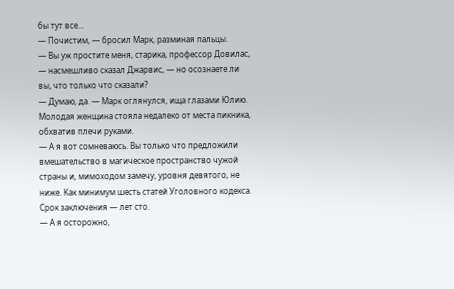бы тут все...
— Почистим, — бросил Марк, разминая пальцы.
— Вы уж простите меня, старика, профессор Довилас, — насмешливо сказал Джарвис, — но осознаете ли вы, что только что сказали?
— Думаю, да. — Марк оглянулся, ища глазами Юлию. Молодая женщина стояла недалеко от места пикника, обхватив плечи руками.
— А я вот сомневаюсь. Вы только что предложили вмешательство в магическое пространство чужой страны и, мимоходом замечу, уровня девятого, не ниже. Как минимум шесть статей Уголовного кодекса. Срок заключения — лет сто.
— А я осторожно,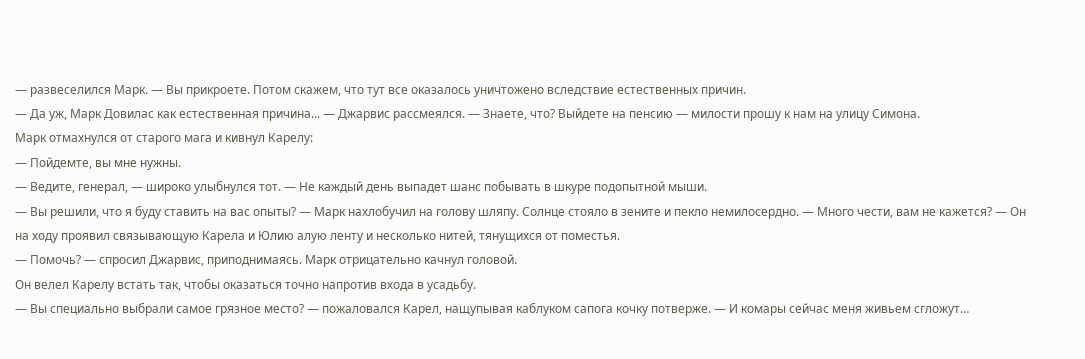— развеселился Марк. — Вы прикроете. Потом скажем, что тут все оказалось уничтожено вследствие естественных причин.
— Да уж, Марк Довилас как естественная причина... — Джарвис рассмеялся. — Знаете, что? Выйдете на пенсию — милости прошу к нам на улицу Симона.
Марк отмахнулся от старого мага и кивнул Карелу:
— Пойдемте, вы мне нужны.
— Ведите, генерал, — широко улыбнулся тот. — Не каждый день выпадет шанс побывать в шкуре подопытной мыши.
— Вы решили, что я буду ставить на вас опыты? — Марк нахлобучил на голову шляпу. Солнце стояло в зените и пекло немилосердно. — Много чести, вам не кажется? — Он на ходу проявил связывающую Карела и Юлию алую ленту и несколько нитей, тянущихся от поместья.
— Помочь? — спросил Джарвис, приподнимаясь. Марк отрицательно качнул головой.
Он велел Карелу встать так, чтобы оказаться точно напротив входа в усадьбу.
— Вы специально выбрали самое грязное место? — пожаловался Карел, нащупывая каблуком сапога кочку потверже. — И комары сейчас меня живьем сгложут…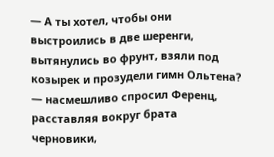— А ты хотел, чтобы они выстроились в две шеренги, вытянулись во фрунт, взяли под козырек и прозудели гимн Ольтена? — насмешливо спросил Ференц, расставляя вокруг брата черновики,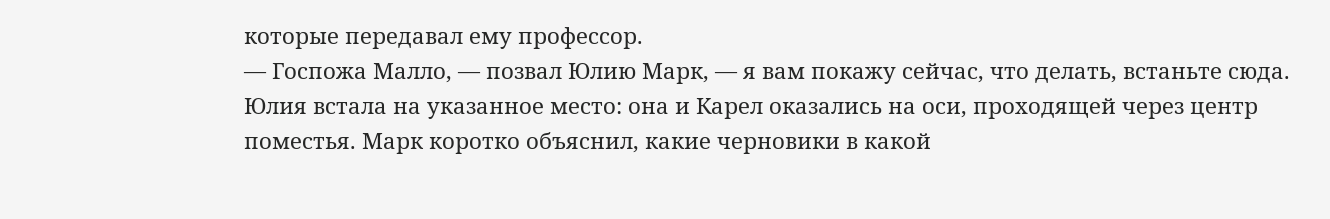которые передавал ему профессор.
— Госпожа Малло, — позвал Юлию Марк, — я вам покажу сейчас, что делать, встаньте сюда.
Юлия встала на указанное место: она и Карел оказались на оси, проходящей через центр поместья. Марк коротко объяснил, какие черновики в какой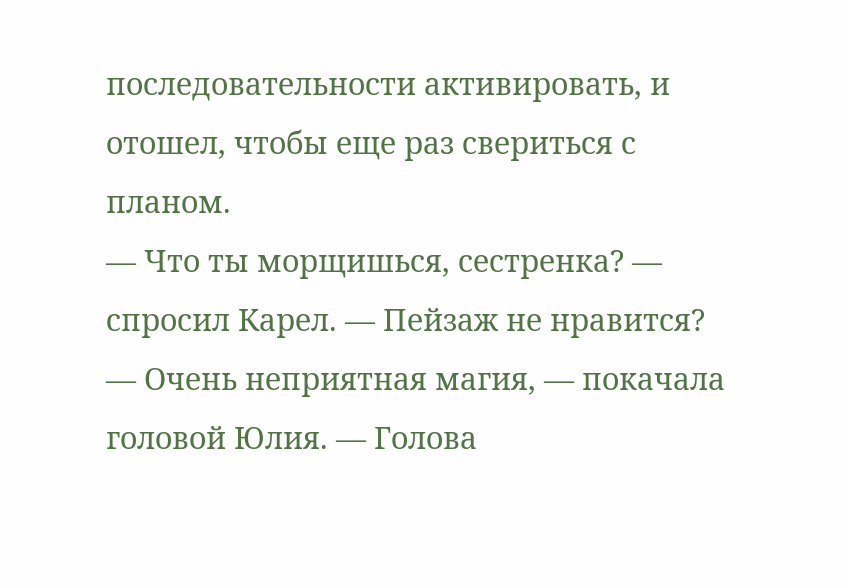последовательности активировать, и отошел, чтобы еще раз свериться с планом.
— Что ты морщишься, сестренка? — спросил Карел. — Пейзаж не нравится?
— Очень неприятная магия, — покачала головой Юлия. — Голова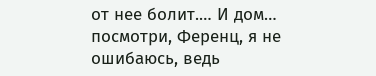от нее болит.… И дом… посмотри, Ференц, я не ошибаюсь, ведь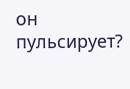он пульсирует?